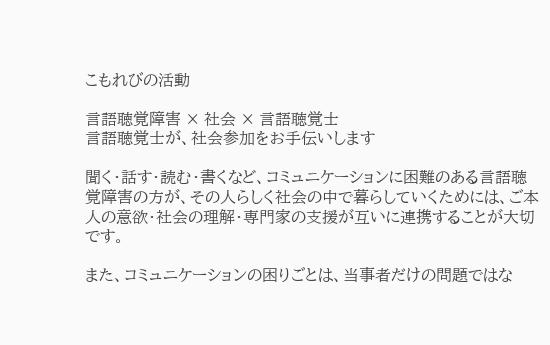こもれびの活動

言語聴覚障害 × 社会 × 言語聴覚士
言語聴覚士が、社会参加をお手伝いします

聞く・話す・読む・書くなど、コミュニケーションに困難のある言語聴覚障害の方が、その人らしく社会の中で暮らしていくためには、ご本人の意欲・社会の理解・専門家の支援が互いに連携することが大切です。

また、コミュニケーションの困りごとは、当事者だけの問題ではな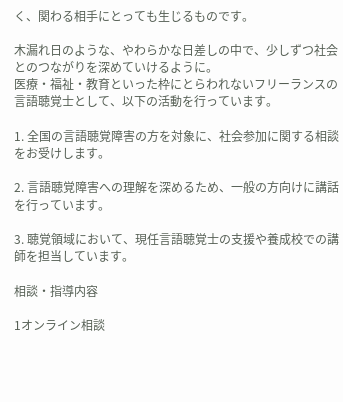く、関わる相手にとっても生じるものです。

木漏れ日のような、やわらかな日差しの中で、少しずつ社会とのつながりを深めていけるように。
医療・福祉・教育といった枠にとらわれないフリーランスの言語聴覚士として、以下の活動を行っています。

1. 全国の言語聴覚障害の方を対象に、社会参加に関する相談をお受けします。

2. 言語聴覚障害への理解を深めるため、一般の方向けに講話を行っています。

3. 聴覚領域において、現任言語聴覚士の支援や養成校での講師を担当しています。

相談・指導内容

1オンライン相談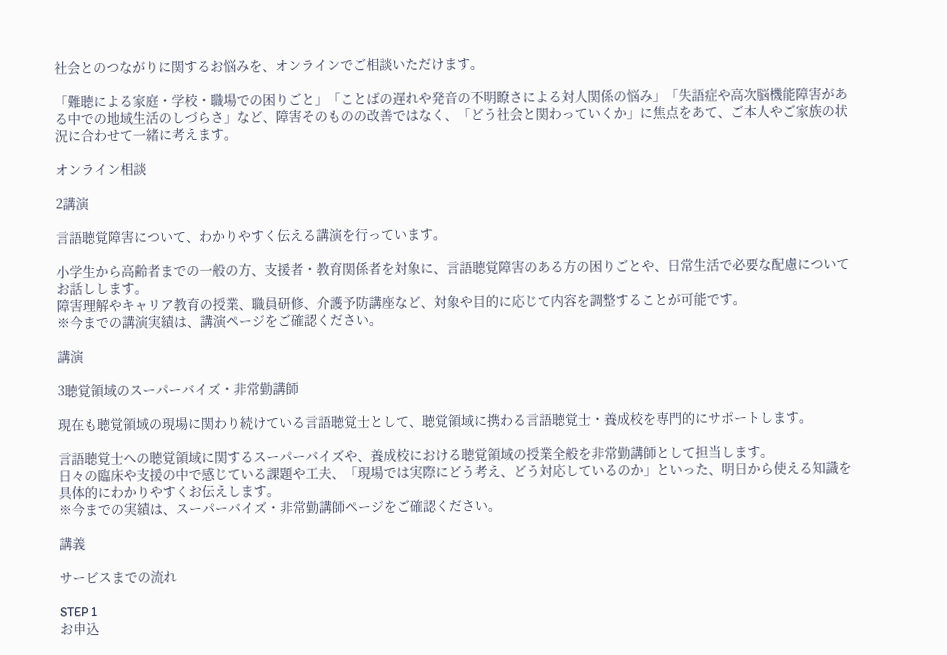社会とのつながりに関するお悩みを、オンラインでご相談いただけます。

「難聴による家庭・学校・職場での困りごと」「ことばの遅れや発音の不明瞭さによる対人関係の悩み」「失語症や高次脳機能障害がある中での地域生活のしづらさ」など、障害そのものの改善ではなく、「どう社会と関わっていくか」に焦点をあて、ご本人やご家族の状況に合わせて一緒に考えます。

オンライン相談

2講演

言語聴覚障害について、わかりやすく伝える講演を行っています。

小学生から高齢者までの一般の方、支援者・教育関係者を対象に、言語聴覚障害のある方の困りごとや、日常生活で必要な配慮についてお話しします。
障害理解やキャリア教育の授業、職員研修、介護予防講座など、対象や目的に応じて内容を調整することが可能です。
※今までの講演実績は、講演ページをご確認ください。

講演

3聴覚領域のスーパーバイズ・非常勤講師

現在も聴覚領域の現場に関わり続けている言語聴覚士として、聴覚領域に携わる言語聴覚士・養成校を専門的にサポートします。

言語聴覚士への聴覚領域に関するスーパーバイズや、養成校における聴覚領域の授業全般を非常勤講師として担当します。
日々の臨床や支援の中で感じている課題や工夫、「現場では実際にどう考え、どう対応しているのか」といった、明日から使える知識を具体的にわかりやすくお伝えします。
※今までの実績は、スーパーバイズ・非常勤講師ページをご確認ください。

講義

サービスまでの流れ

STEP 1
お申込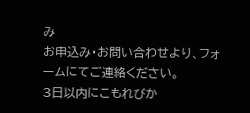み
お申込み・お問い合わせより、フォームにてご連絡ください。
3日以内にこもれびか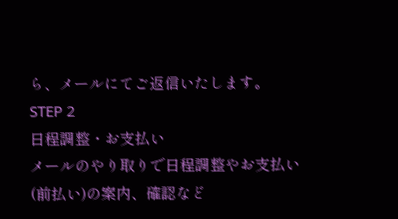ら、メールにてご返信いたします。
STEP 2
日程調整・お支払い
メールのやり取りで日程調整やお支払い(前払い)の案内、確認など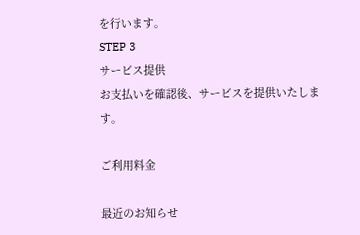を行います。
STEP 3
サービス提供
お支払いを確認後、サービスを提供いたします。

ご利用料金

最近のお知らせ